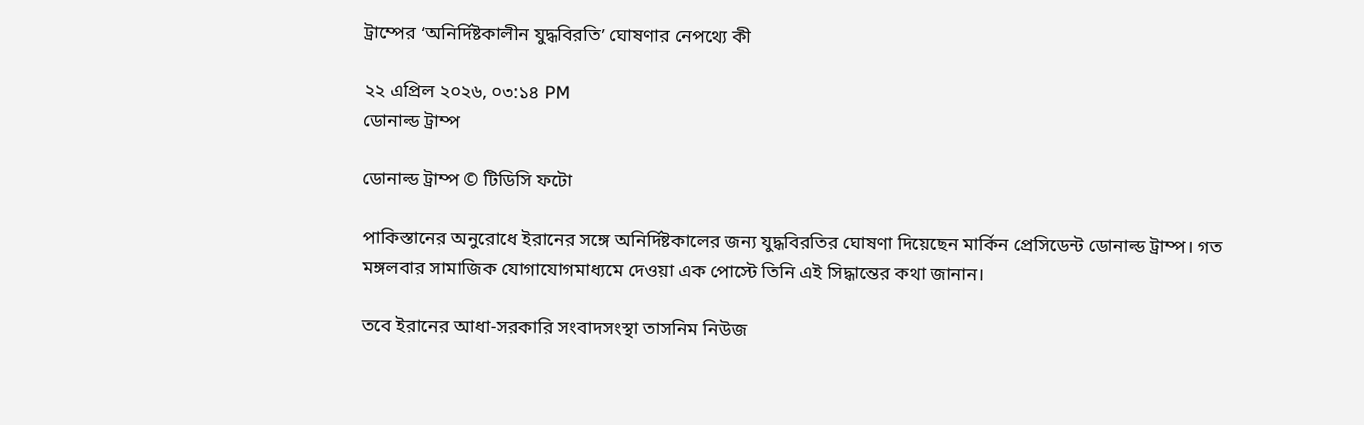ট্রাম্পের ‘অনির্দিষ্টকালীন যুদ্ধবিরতি’ ঘোষণার নেপথ্যে কী

২২ এপ্রিল ২০২৬, ০৩:১৪ PM
ডোনাল্ড ট্রাম্প

ডোনাল্ড ট্রাম্প © টিডিসি ফটো

পাকিস্তানের অনুরোধে ইরানের সঙ্গে অনির্দিষ্টকালের জন্য যুদ্ধবিরতির ঘোষণা দিয়েছেন মার্কিন প্রেসিডেন্ট ডোনাল্ড ট্রাম্প। গত মঙ্গলবার সামাজিক যোগাযোগমাধ্যমে দেওয়া এক পোস্টে তিনি এই সিদ্ধান্তের কথা জানান।

তবে ইরানের আধা-সরকারি সংবাদসংস্থা তাসনিম নিউজ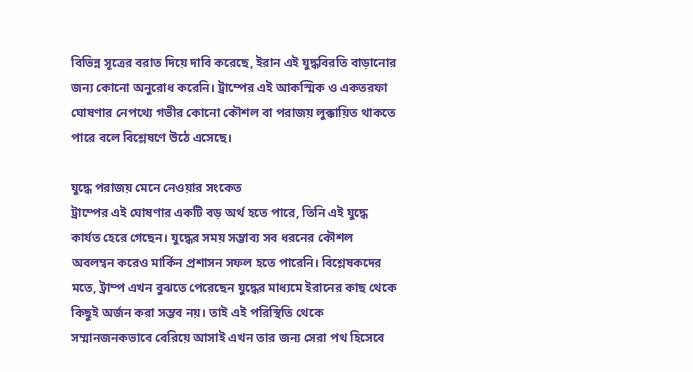বিভিন্ন সূত্রের বরাত দিয়ে দাবি করেছে, ইরান এই যুদ্ধবিরতি বাড়ানোর জন্য কোনো অনুরোধ করেনি। ট্রাম্পের এই আকস্মিক ও একতরফা ঘোষণার নেপথ্যে গভীর কোনো কৌশল বা পরাজয় লুক্কায়িত থাকতে পারে বলে বিশ্লেষণে উঠে এসেছে।

যুদ্ধে পরাজয় মেনে নেওয়ার সংকেত
ট্রাম্পের এই ঘোষণার একটি বড় অর্থ হতে পারে, তিনি এই যুদ্ধে কার্যত হেরে গেছেন। যুদ্ধের সময় সম্ভাব্য সব ধরনের কৌশল অবলম্বন করেও মার্কিন প্রশাসন সফল হতে পারেনি। বিশ্লেষকদের মতে, ট্রাম্প এখন বুঝতে পেরেছেন যুদ্ধের মাধ্যমে ইরানের কাছ থেকে কিছুই অর্জন করা সম্ভব নয়। তাই এই পরিস্থিতি থেকে সম্মানজনকভাবে বেরিয়ে আসাই এখন তার জন্য সেরা পথ হিসেবে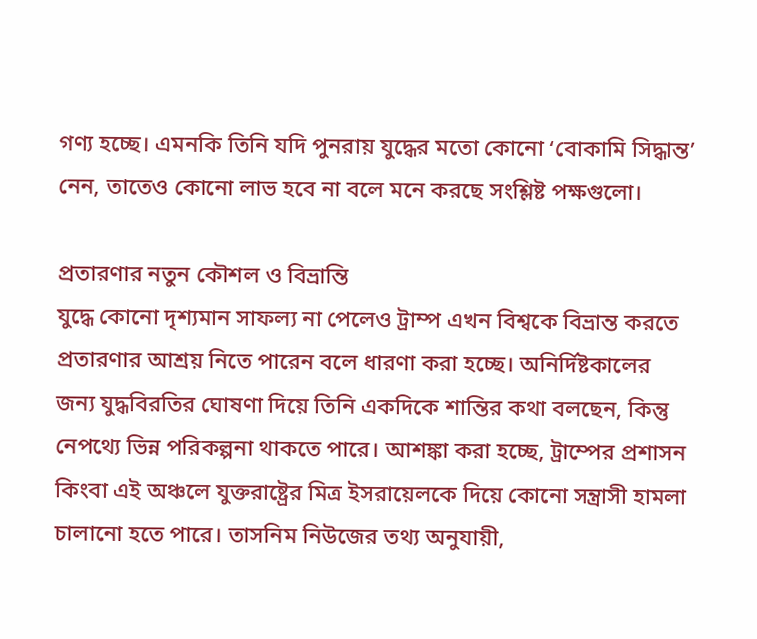গণ্য হচ্ছে। এমনকি তিনি যদি পুনরায় যুদ্ধের মতো কোনো ‘বোকামি সিদ্ধান্ত’ নেন, তাতেও কোনো লাভ হবে না বলে মনে করছে সংশ্লিষ্ট পক্ষগুলো।

প্রতারণার নতুন কৌশল ও বিভ্রান্তি
যুদ্ধে কোনো দৃশ্যমান সাফল্য না পেলেও ট্রাম্প এখন বিশ্বকে বিভ্রান্ত করতে প্রতারণার আশ্রয় নিতে পারেন বলে ধারণা করা হচ্ছে। অনির্দিষ্টকালের জন্য যুদ্ধবিরতির ঘোষণা দিয়ে তিনি একদিকে শান্তির কথা বলছেন, কিন্তু নেপথ্যে ভিন্ন পরিকল্পনা থাকতে পারে। আশঙ্কা করা হচ্ছে, ট্রাম্পের প্রশাসন কিংবা এই অঞ্চলে যুক্তরাষ্ট্রের মিত্র ইসরায়েলকে দিয়ে কোনো সন্ত্রাসী হামলা চালানো হতে পারে। তাসনিম নিউজের তথ্য অনুযায়ী,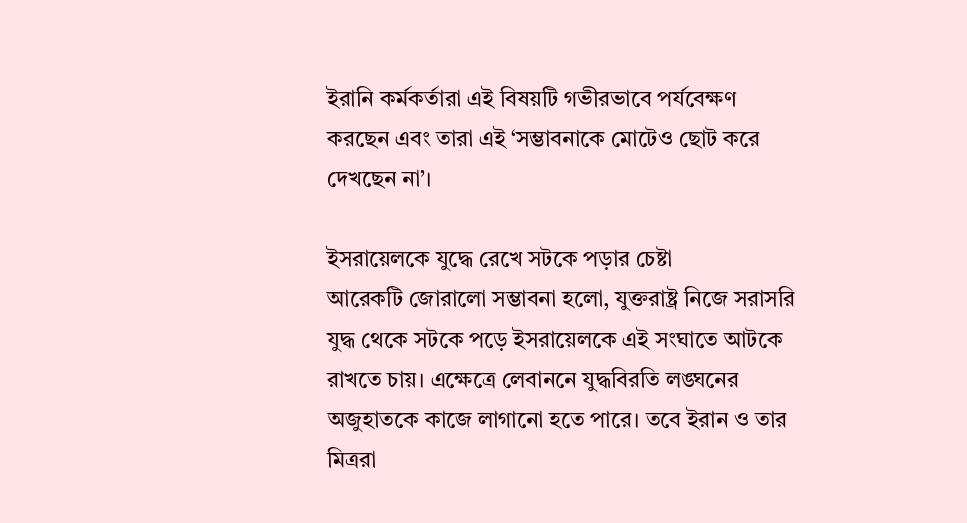ইরানি কর্মকর্তারা এই বিষয়টি গভীরভাবে পর্যবেক্ষণ করছেন এবং তারা এই ‘সম্ভাবনাকে মোটেও ছোট করে দেখছেন না’।

ইসরায়েলকে যুদ্ধে রেখে সটকে পড়ার চেষ্টা
আরেকটি জোরালো সম্ভাবনা হলো, যুক্তরাষ্ট্র নিজে সরাসরি যুদ্ধ থেকে সটকে পড়ে ইসরায়েলকে এই সংঘাতে আটকে রাখতে চায়। এক্ষেত্রে লেবাননে যুদ্ধবিরতি লঙ্ঘনের অজুহাতকে কাজে লাগানো হতে পারে। তবে ইরান ও তার মিত্ররা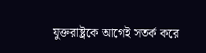যুক্তরাষ্ট্রকে আগেই সতর্ক করে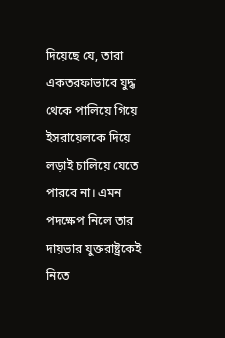দিয়েছে যে, তারা একতরফাভাবে যুদ্ধ থেকে পালিয়ে গিয়ে ইসরায়েলকে দিয়ে লড়াই চালিয়ে যেতে পারবে না। এমন পদক্ষেপ নিলে তার দায়ভার যুক্তরাষ্ট্রকেই নিতে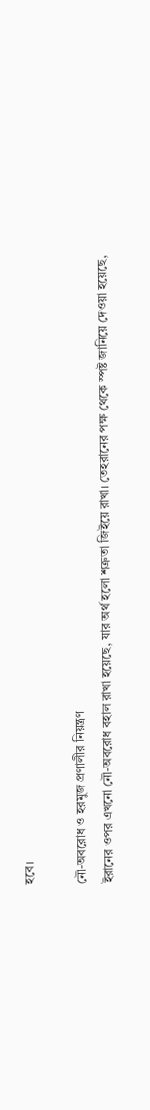হবে।

নৌ-অবরোধ ও হরমুজ প্রণালীর নিয়ন্ত্রণ
ইরানের ওপর এখনো নৌ-অবরোধ বহাল রাখা হয়েছে, যার অর্থ হলো শত্রুতা জিইয়ে রাখা। তেহরানের পক্ষ থেকে স্পষ্ট জানিয়ে দেওয়া হয়েছে,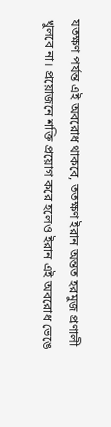যতক্ষণ পর্যন্ত এই অবরোধ থাকবে, ততক্ষণ ইরান অন্তত হরমুজ প্রণালী খুলবে না। প্রয়োজনে শক্তি প্রয়োগ করে হলেও ইরান এই অবরোধ ভেঙে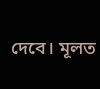দেবে। মূলত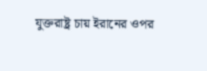যুক্তরাষ্ট্র চায় ইরানের ওপর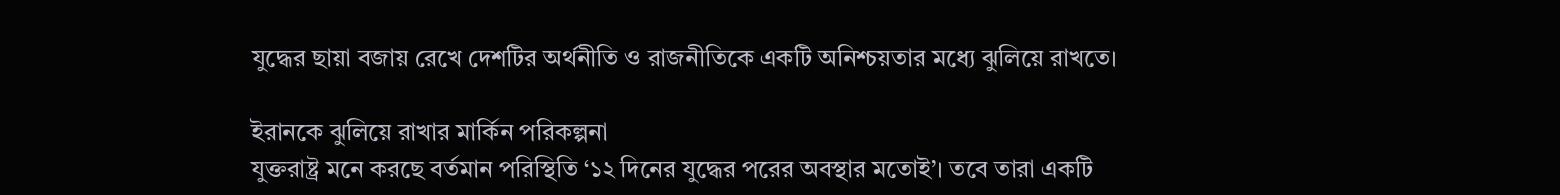যুদ্ধের ছায়া বজায় রেখে দেশটির অর্থনীতি ও রাজনীতিকে একটি অনিশ্চয়তার মধ্যে ঝুলিয়ে রাখতে।

ইরানকে ঝুলিয়ে রাখার মার্কিন পরিকল্পনা
যুক্তরাষ্ট্র মনে করছে বর্তমান পরিস্থিতি ‘১২ দিনের যুদ্ধের পরের অবস্থার মতোই’। তবে তারা একটি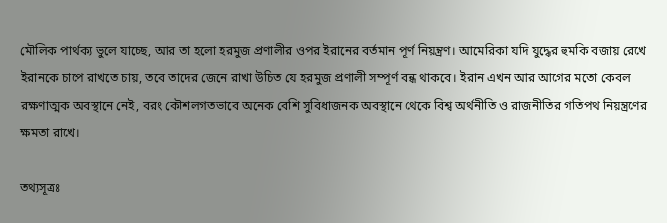মৌলিক পার্থক্য ভুলে যাচ্ছে, আর তা হলো হরমুজ প্রণালীর ওপর ইরানের বর্তমান পূর্ণ নিয়ন্ত্রণ। আমেরিকা যদি যুদ্ধের হুমকি বজায় রেখে ইরানকে চাপে রাখতে চায়, তবে তাদের জেনে রাখা উচিত যে হরমুজ প্রণালী সম্পূর্ণ বন্ধ থাকবে। ইরান এখন আর আগের মতো কেবল রক্ষণাত্মক অবস্থানে নেই, বরং কৌশলগতভাবে অনেক বেশি সুবিধাজনক অবস্থানে থেকে বিশ্ব অর্থনীতি ও রাজনীতির গতিপথ নিয়ন্ত্রণের ক্ষমতা রাখে।

তথ্যসূত্রঃ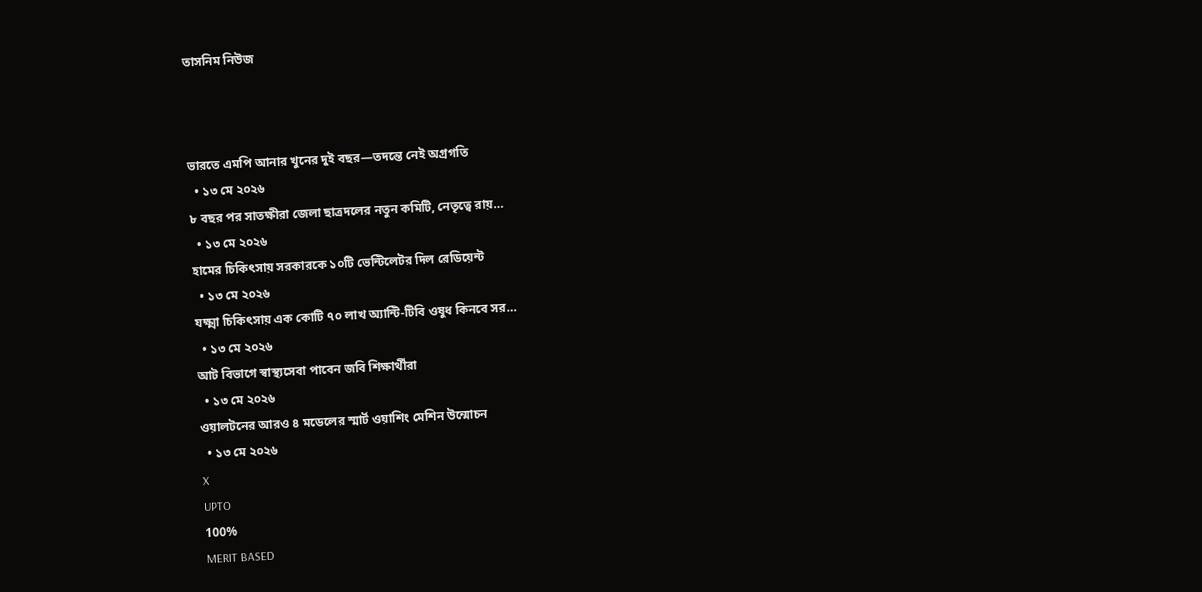তাসনিম নিউজ



ভারতে এমপি আনার খুনের দুই বছর—তদন্তে নেই অগ্রগতি
  • ১৩ মে ২০২৬
৮ বছর পর সাতক্ষীরা জেলা ছাত্রদলের নতুন কমিটি, নেতৃত্বে রায়…
  • ১৩ মে ২০২৬
হামের চিকিৎসায় সরকারকে ১০টি ভেন্টিলেটর দিল রেডিয়েন্ট
  • ১৩ মে ২০২৬
যক্ষ্মা চিকিৎসায় এক কোটি ৭০ লাখ অ্যান্টি-টিবি ওষুধ কিনবে সর…
  • ১৩ মে ২০২৬
আট বিভাগে স্বাস্থ্যসেবা পাবেন জবি শিক্ষার্থীরা
  • ১৩ মে ২০২৬
ওয়ালটনের আরও ৪ মডেলের স্মার্ট ওয়াশিং মেশিন উন্মোচন
  • ১৩ মে ২০২৬
X
UPTO
100%
MERIT BASED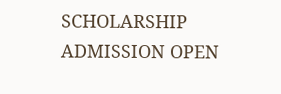SCHOLARSHIP
ADMISSION OPEN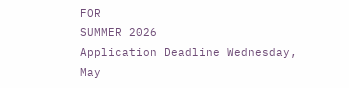FOR
SUMMER 2026
Application Deadline Wednesday, May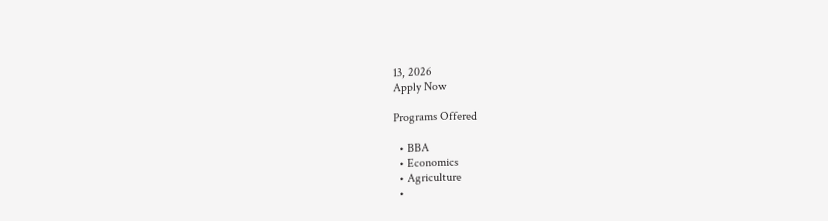13, 2026
Apply Now

Programs Offered

  • BBA
  • Economics
  • Agriculture
  •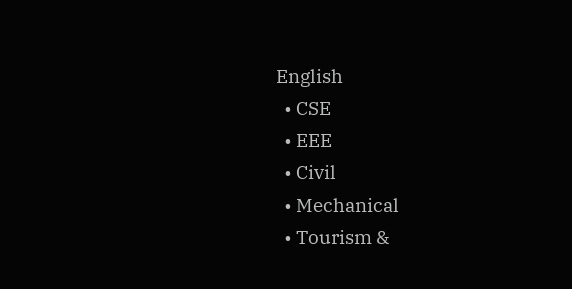English
  • CSE
  • EEE
  • Civil
  • Mechanical
  • Tourism &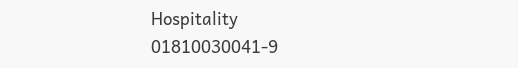Hospitality
01810030041-9